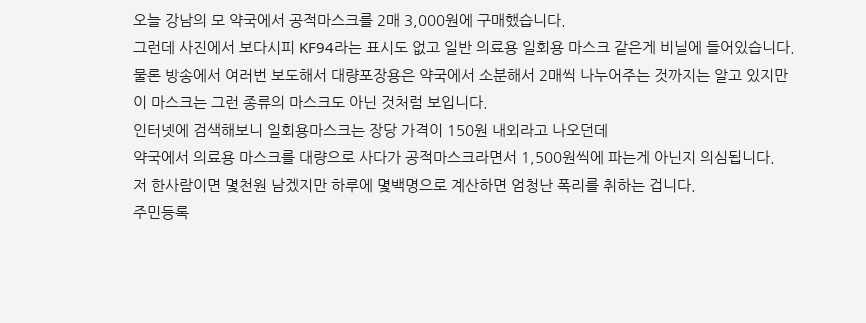오늘 강남의 모 약국에서 공적마스크를 2매 3,000원에 구매했습니다.
그런데 사진에서 보다시피 KF94라는 표시도 없고 일반 의료용 일회용 마스크 같은게 비닐에 들어있습니다.
물론 방송에서 여러번 보도해서 대량포장용은 약국에서 소분해서 2매씩 나누어주는 것까지는 알고 있지만
이 마스크는 그런 종류의 마스크도 아닌 것처럼 보입니다.
인터넷에 검색해보니 일회용마스크는 장당 가격이 150원 내외라고 나오던데
약국에서 의료용 마스크를 대량으로 사다가 공적마스크라면서 1,500원씩에 파는게 아닌지 의심됩니다.
저 한사람이면 몇천원 남겠지만 하루에 몇백명으로 계산하면 엄청난 폭리를 취하는 겁니다.
주민등록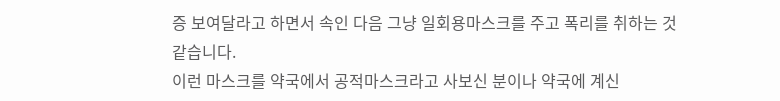증 보여달라고 하면서 속인 다음 그냥 일회용마스크를 주고 폭리를 취하는 것 같습니다.
이런 마스크를 약국에서 공적마스크라고 사보신 분이나 약국에 계신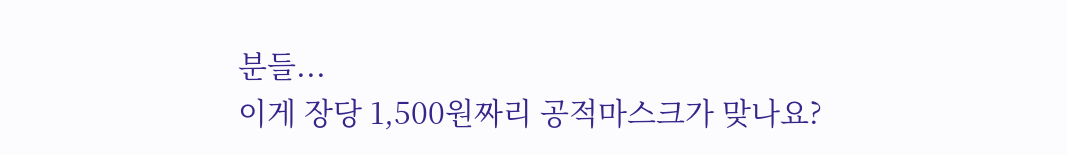분들...
이게 장당 1,500원짜리 공적마스크가 맞나요?